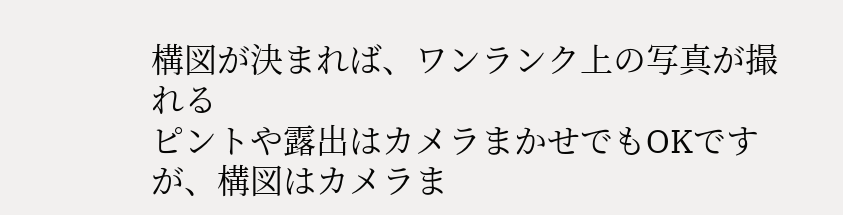構図が決まれば、ワンランク上の写真が撮れる
ピントや露出はカメラまかせでもOKですが、構図はカメラま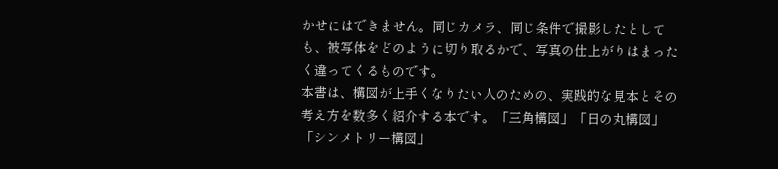かせにはできません。同じカメラ、同じ条件で撮影したとしても、被写体をどのように切り取るかで、写真の仕上がりはまったく違ってくるものです。
本書は、構図が上手くなりたい人のための、実践的な見本とその考え方を数多く紹介する本です。「三角構図」「日の丸構図」「シンメトリー構図」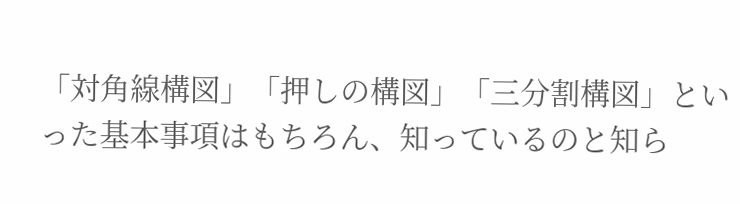「対角線構図」「押しの構図」「三分割構図」といった基本事項はもちろん、知っているのと知ら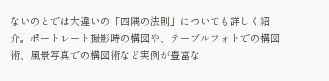ないのとでは大違いの「四隅の法則」についても詳しく紹介。ポートレート撮影時の構図や、テーブルフォトでの構図術、風景写真での構図術など実例が豊富な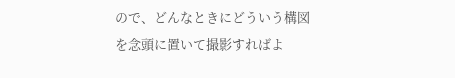ので、どんなときにどういう構図を念頭に置いて撮影すればよ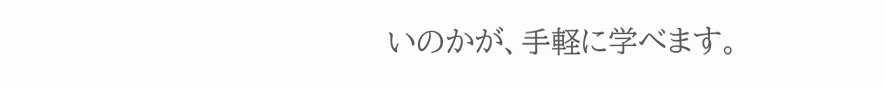いのかが、手軽に学べます。